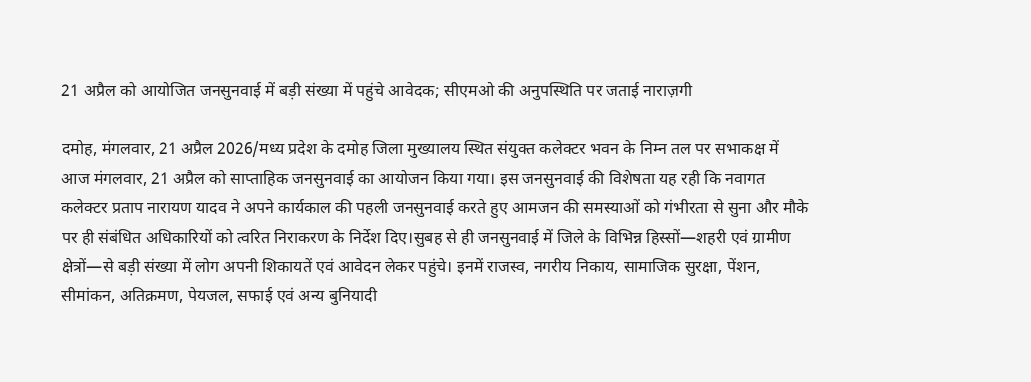21 अप्रैल को आयोजित जनसुनवाई में बड़ी संख्या में पहुंचे आवेदक; सीएमओ की अनुपस्थिति पर जताई नाराज़गी

दमोह, मंगलवार, 21 अप्रैल 2026/मध्य प्रदेश के दमोह जिला मुख्यालय स्थित संयुक्त कलेक्टर भवन के निम्न तल पर सभाकक्ष में आज मंगलवार, 21 अप्रैल को साप्ताहिक जनसुनवाई का आयोजन किया गया। इस जनसुनवाई की विशेषता यह रही कि नवागत कलेक्टर प्रताप नारायण यादव ने अपने कार्यकाल की पहली जनसुनवाई करते हुए आमजन की समस्याओं को गंभीरता से सुना और मौके पर ही संबंधित अधिकारियों को त्वरित निराकरण के निर्देश दिए।सुबह से ही जनसुनवाई में जिले के विभिन्न हिस्सों—शहरी एवं ग्रामीण क्षेत्रों—से बड़ी संख्या में लोग अपनी शिकायतें एवं आवेदन लेकर पहुंचे। इनमें राजस्व, नगरीय निकाय, सामाजिक सुरक्षा, पेंशन, सीमांकन, अतिक्रमण, पेयजल, सफाई एवं अन्य बुनियादी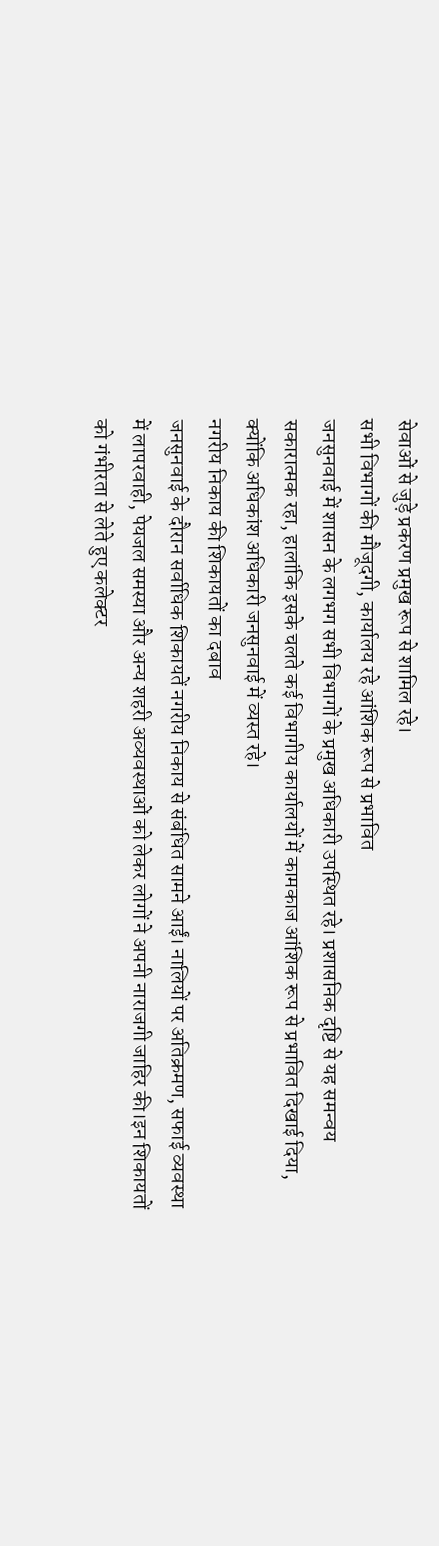सेवाओं से जुड़े प्रकरण प्रमुख रूप से शामिल रहे।
सभी विभागों की मौजूदगी, कार्यालय रहे आंशिक रूप से प्रभावित
जनसुनवाई में शासन के लगभग सभी विभागों के प्रमुख अधिकारी उपस्थित रहे। प्रशासनिक दृष्टि से यह समन्वय सकारात्मक रहा, हालांकि इसके चलते कई विभागीय कार्यालयों में कामकाज आंशिक रूप से प्रभावित दिखाई दिया, क्योंकि अधिकांश अधिकारी जनसुनवाई में व्यस्त रहे।
नगरीय निकाय की शिकायतों का दबाव
जनसुनवाई के दौरान सर्वाधिक शिकायतें नगरीय निकाय से संबंधित सामने आईं। नालियों पर अतिक्रमण, सफाई व्यवस्था में लापरवाही, पेयजल समस्या और अन्य शहरी अव्यवस्थाओं को लेकर लोगों ने अपनी नाराजगी जाहिर की।इन शिकायतों को गंभीरता से लेते हुए कलेक्टर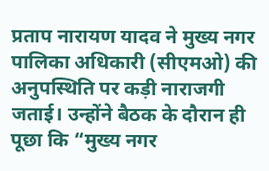प्रताप नारायण यादव ने मुख्य नगर पालिका अधिकारी (सीएमओ) की अनुपस्थिति पर कड़ी नाराजगी जताई। उन्होंने बैठक के दौरान ही पूछा कि “मुख्य नगर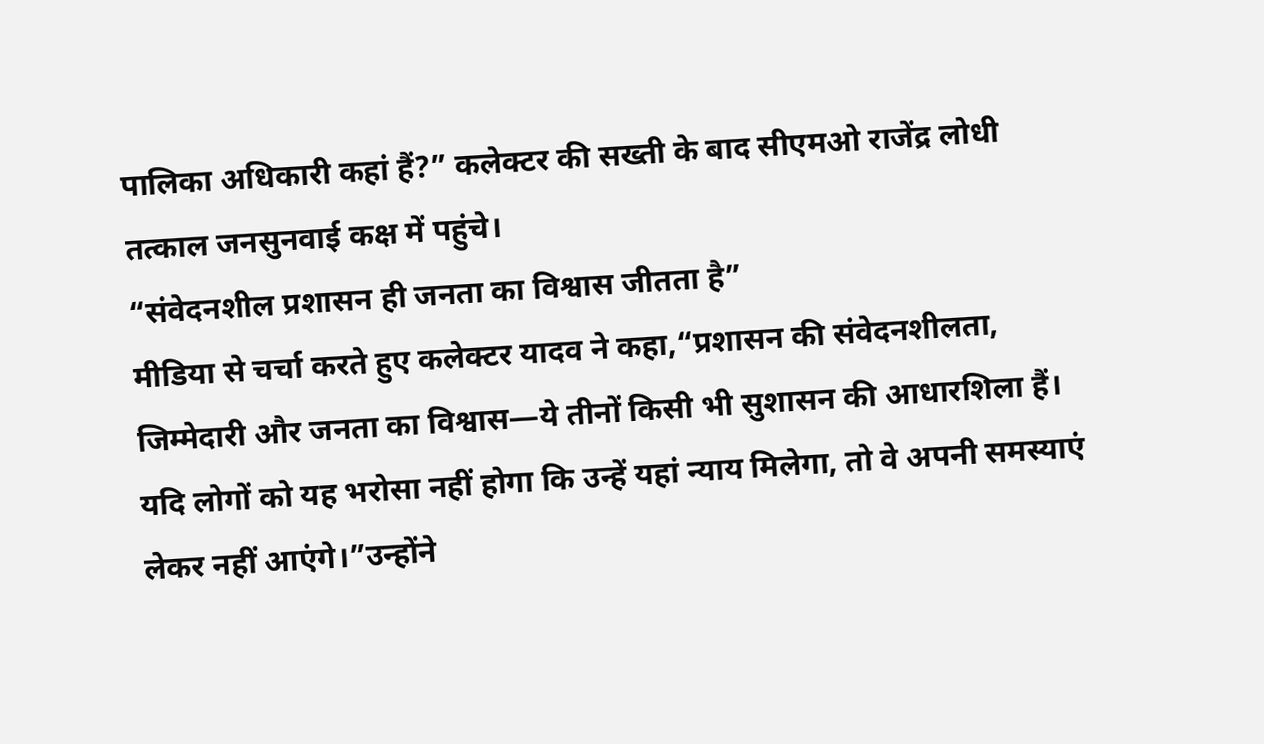पालिका अधिकारी कहां हैं?” कलेक्टर की सख्ती के बाद सीएमओ राजेंद्र लोधी तत्काल जनसुनवाई कक्ष में पहुंचे।
“संवेदनशील प्रशासन ही जनता का विश्वास जीतता है”
मीडिया से चर्चा करते हुए कलेक्टर यादव ने कहा,“प्रशासन की संवेदनशीलता, जिम्मेदारी और जनता का विश्वास—ये तीनों किसी भी सुशासन की आधारशिला हैं। यदि लोगों को यह भरोसा नहीं होगा कि उन्हें यहां न्याय मिलेगा, तो वे अपनी समस्याएं लेकर नहीं आएंगे।”उन्होंने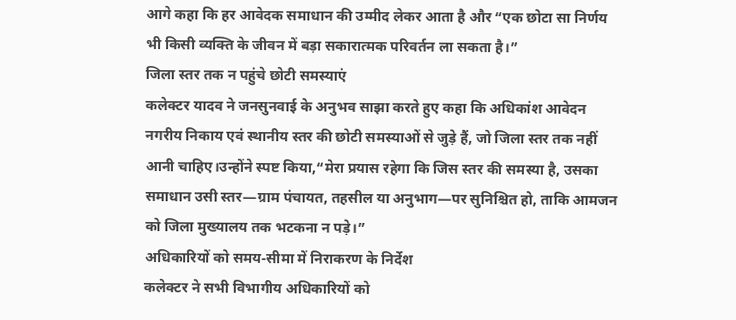आगे कहा कि हर आवेदक समाधान की उम्मीद लेकर आता है और “एक छोटा सा निर्णय भी किसी व्यक्ति के जीवन में बड़ा सकारात्मक परिवर्तन ला सकता है।”
जिला स्तर तक न पहुंचे छोटी समस्याएं
कलेक्टर यादव ने जनसुनवाई के अनुभव साझा करते हुए कहा कि अधिकांश आवेदन नगरीय निकाय एवं स्थानीय स्तर की छोटी समस्याओं से जुड़े हैं, जो जिला स्तर तक नहीं आनी चाहिए।उन्होंने स्पष्ट किया,“मेरा प्रयास रहेगा कि जिस स्तर की समस्या है, उसका समाधान उसी स्तर—ग्राम पंचायत, तहसील या अनुभाग—पर सुनिश्चित हो, ताकि आमजन को जिला मुख्यालय तक भटकना न पड़े।”
अधिकारियों को समय-सीमा में निराकरण के निर्देश
कलेक्टर ने सभी विभागीय अधिकारियों को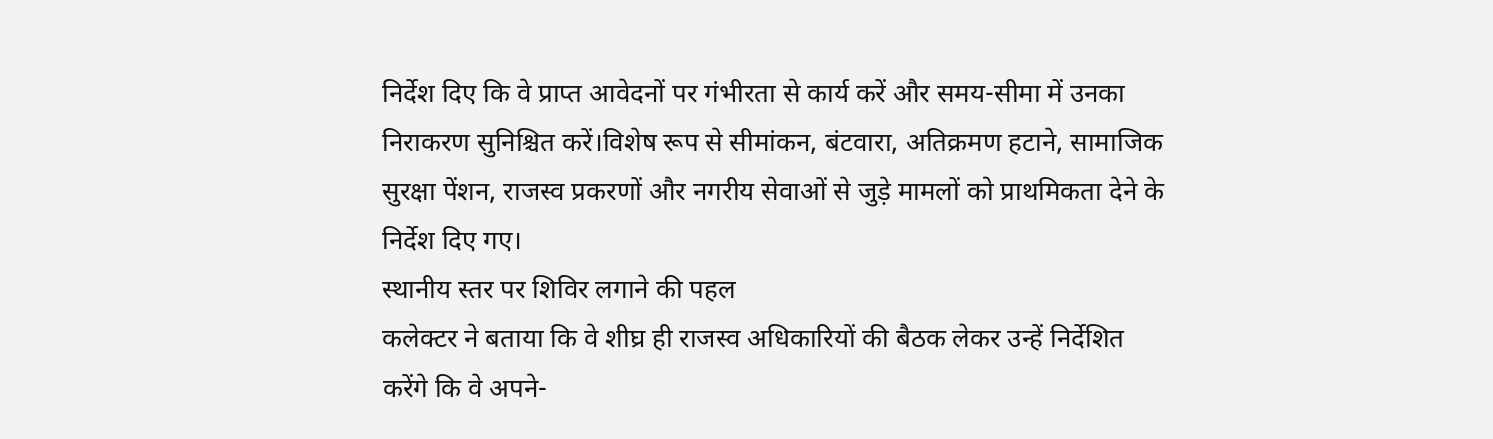निर्देश दिए कि वे प्राप्त आवेदनों पर गंभीरता से कार्य करें और समय-सीमा में उनका निराकरण सुनिश्चित करें।विशेष रूप से सीमांकन, बंटवारा, अतिक्रमण हटाने, सामाजिक सुरक्षा पेंशन, राजस्व प्रकरणों और नगरीय सेवाओं से जुड़े मामलों को प्राथमिकता देने के निर्देश दिए गए।
स्थानीय स्तर पर शिविर लगाने की पहल
कलेक्टर ने बताया कि वे शीघ्र ही राजस्व अधिकारियों की बैठक लेकर उन्हें निर्देशित करेंगे कि वे अपने-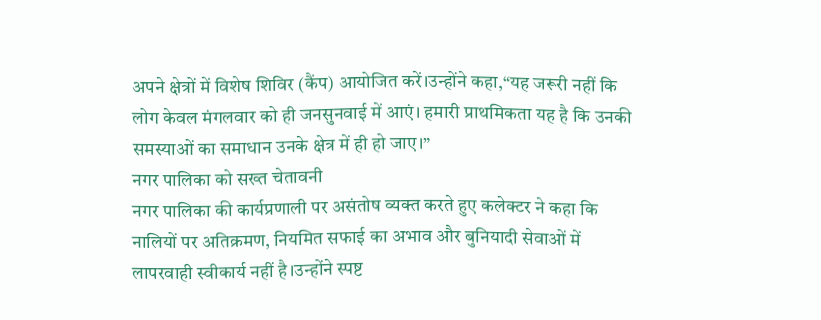अपने क्षेत्रों में विशेष शिविर (कैंप) आयोजित करें।उन्होंने कहा,“यह जरूरी नहीं कि लोग केवल मंगलवार को ही जनसुनवाई में आएं। हमारी प्राथमिकता यह है कि उनकी समस्याओं का समाधान उनके क्षेत्र में ही हो जाए।”
नगर पालिका को सख्त चेतावनी
नगर पालिका की कार्यप्रणाली पर असंतोष व्यक्त करते हुए कलेक्टर ने कहा कि नालियों पर अतिक्रमण, नियमित सफाई का अभाव और बुनियादी सेवाओं में लापरवाही स्वीकार्य नहीं है।उन्होंने स्पष्ट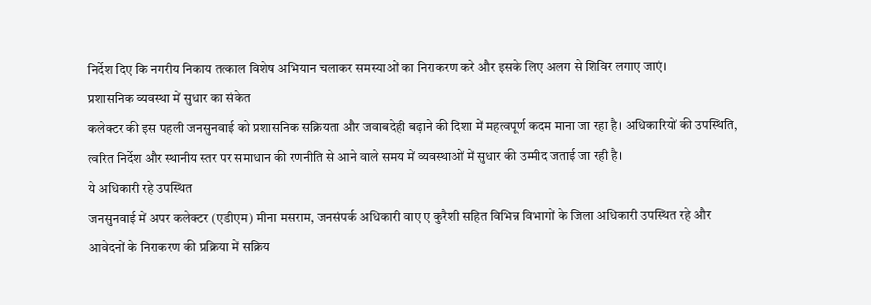निर्देश दिए कि नगरीय निकाय तत्काल विशेष अभियान चलाकर समस्याओं का निराकरण करे और इसके लिए अलग से शिविर लगाए जाएं।
प्रशासनिक व्यवस्था में सुधार का संकेत
कलेक्टर की इस पहली जनसुनवाई को प्रशासनिक सक्रियता और जवाबदेही बढ़ाने की दिशा में महत्वपूर्ण कदम माना जा रहा है। अधिकारियों की उपस्थिति, त्वरित निर्देश और स्थानीय स्तर पर समाधान की रणनीति से आने वाले समय में व्यवस्थाओं में सुधार की उम्मीद जताई जा रही है।
ये अधिकारी रहे उपस्थित
जनसुनवाई में अपर कलेक्टर (एडीएम) मीना मसराम, जनसंपर्क अधिकारी वाए ए कुरैशी सहित विभिन्न विभागों के जिला अधिकारी उपस्थित रहे और आवेदनों के निराकरण की प्रक्रिया में सक्रिय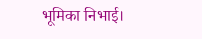भूमिका निभाई।